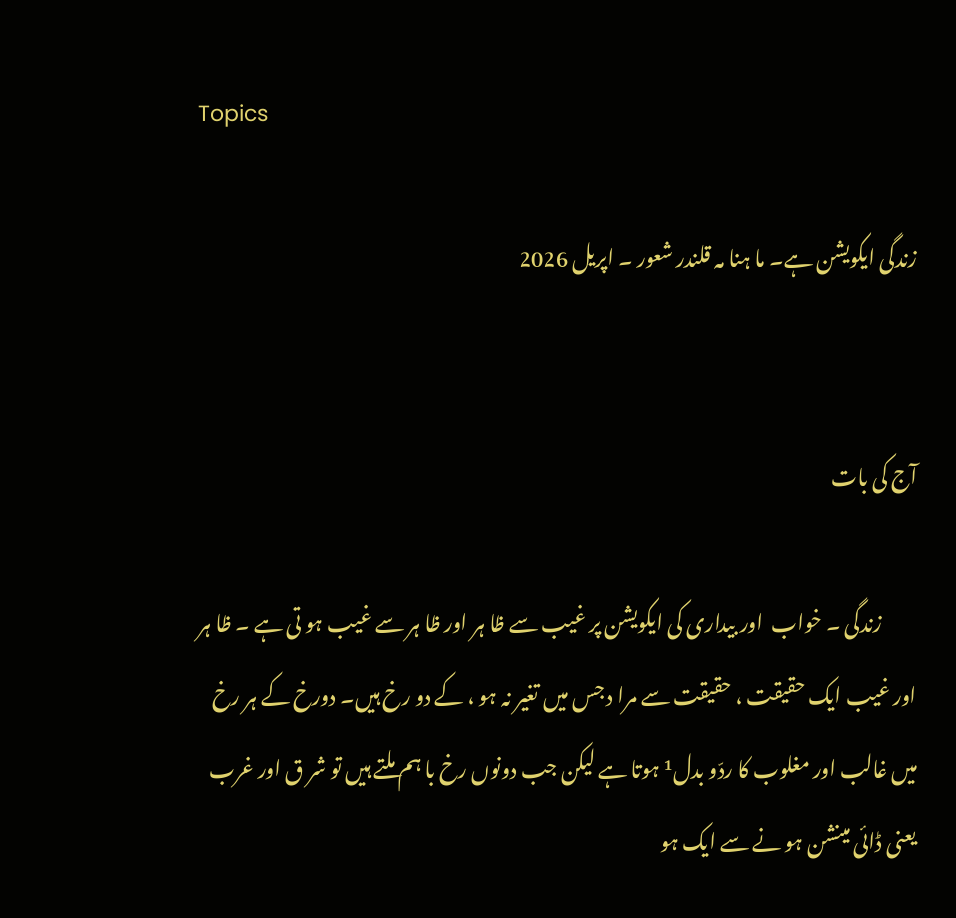Topics

زندگی ایکویشن ہے۔ ما ہنا مہ قلندر شعور ۔ اپریل 2026


آج کی بات

         زندگی ۔ خواب  اور بیداری کی ایکویشن پر غیب سے ظا ہر اور ظا ہر سے غیب ہو تی ہے ۔ ظا ہر اور غیب ایک حقیقت ، حقیقت سے مرا د جس میں تغیر نہ ہو ، کے دو رخ ہیں۔ دورخ کے ہر رخ میں غالب اور مغلوب کا ردّو بدل¹ ہوتا ہے لیکن جب دونوں رخ با ہم ملتے ہیں تو شر ق اور غرب یعنی ڈائی مینشن ہو نے سے ایک ہو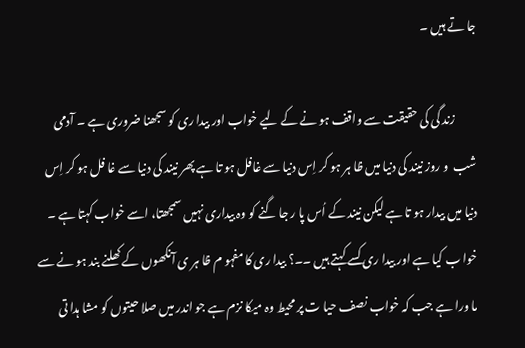جا تے ہیں ۔

         زند گی کی حقیقت سے واقف ہو نے کے لیے خواب اور بیدا ری کو سجھنا ضروری ہے ۔ آدمی شب  و روز نیند کی دنیا میں ظا ہر ہو کر اِس دنیا سے غافل ہو تا ہے پھر نیند کی دنیا سے غا فل ہو کر اِس دنیا میں بیدار ہو تا ہے لیکن نیند کے اُس پا ر جا گنے کو وہ بیداری نہیں سمجھتا، اسے خواب کہتا ہے ۔ خوا ب کیا ہے اور بیدا ری کسے کہتے ہیں ۔۔؟ بیدا ری کا مفہو م ظا ہر ی آنکھوں کے کھلنے بند ہو نے سے ما ورا ہے جب کہ خواب نصف حیا ت پر محیط وہ میکا نزم ہے جو اندر میں صلا حیتوں کو مشا ہدا تی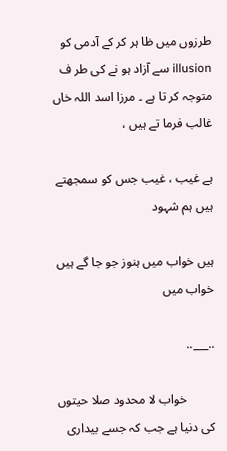طرزوں میں ظا ہر کر کے آدمی کو illusion سے آزاد ہو نے کی طر ف متوجہ کر تا ہے ۔ مرزا اسد اللہ خاں غالب فرما تے ہیں ،

ہے غیب ، غیب جس کو سمجھتے ہیں ہم شہود

ہیں خواب میں ہنوز جو جا گے ہیں خواب میں

..___..

         خواب لا محدود صلا حیتوں کی دنیا ہے جب کہ جسے بیداری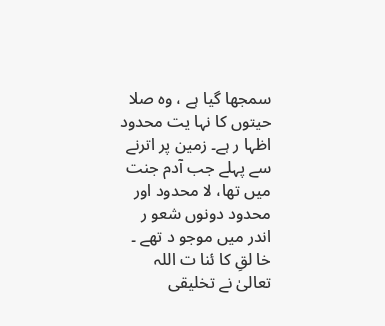سمجھا گیا ہے ، وہ صلا حیتوں کا نہا یت محدود اظہا ر ہے۔ زمین پر اترنے سے پہلے جب آدم جنت میں تھا، لا محدود اور محدود دونوں شعو ر اندر میں موجو د تھے ۔ خا لقِ کا ئنا ت اللہ تعالیٰ نے تخلیقی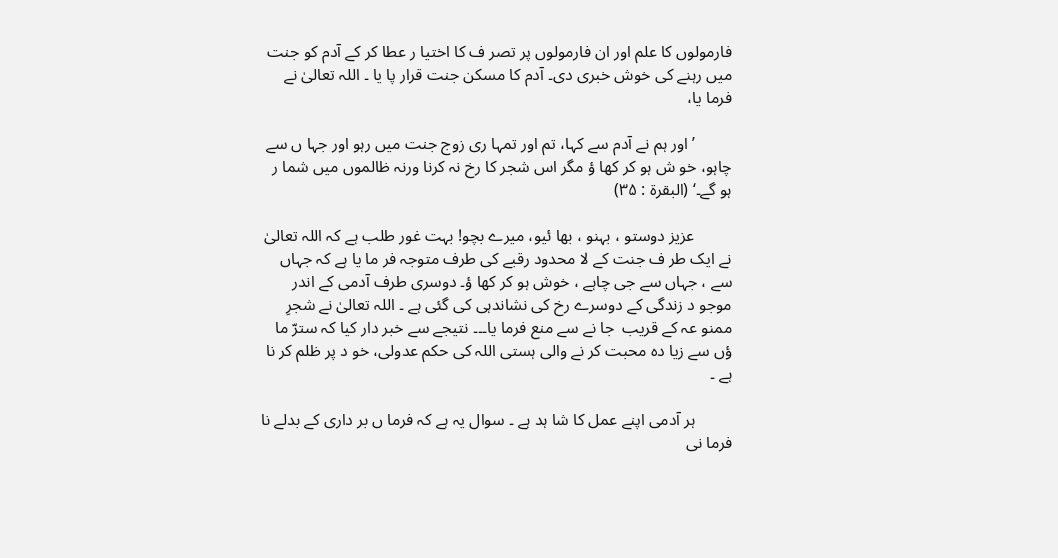فارمولوں کا علم اور ان فارمولوں پر تصر ف کا اختیا ر عطا کر کے آدم کو جنت میں رہنے کی خوش خبری دی۔ آدم کا مسکن جنت قرار پا یا ۔ اللہ تعالیٰ نے فرما یا،

         ’اور ہم نے آدم سے کہا، تم اور تمہا ری زوج جنت میں رہو اور جہا ں سے چاہو، خو ش ہو کر کھا ؤ مگر اس شجر کا رخ نہ کرنا ورنہ ظالموں میں شما ر ہو گے۔‘ (البقرۃ : ۳۵)

         عزیز دوستو ، بہنو ، بھا ئیو، میرے بچو! بہت غور طلب ہے کہ اللہ تعالیٰ نے ایک طر ف جنت کے لا محدود رقبے کی طرف متوجہ فر ما یا ہے کہ جہاں سے ، جہاں سے جی چاہے ، خوش ہو کر کھا ؤ۔ دوسری طرف آدمی کے اندر موجو د زندگی کے دوسرے رخ کی نشاندہی کی گئی ہے ۔ اللہ تعالیٰ نے شجرِ ممنو عہ کے قریب  جا نے سے منع فرما یا۔۔۔ نتیجے سے خبر دار کیا کہ سترّ ما ؤں سے زیا دہ محبت کر نے والی ہستی اللہ کی حکم عدولی، خو د پر ظلم کر نا ہے ۔

         ہر آدمی اپنے عمل کا شا ہد ہے ۔ سوال یہ ہے کہ فرما ں بر داری کے بدلے نا فرما نی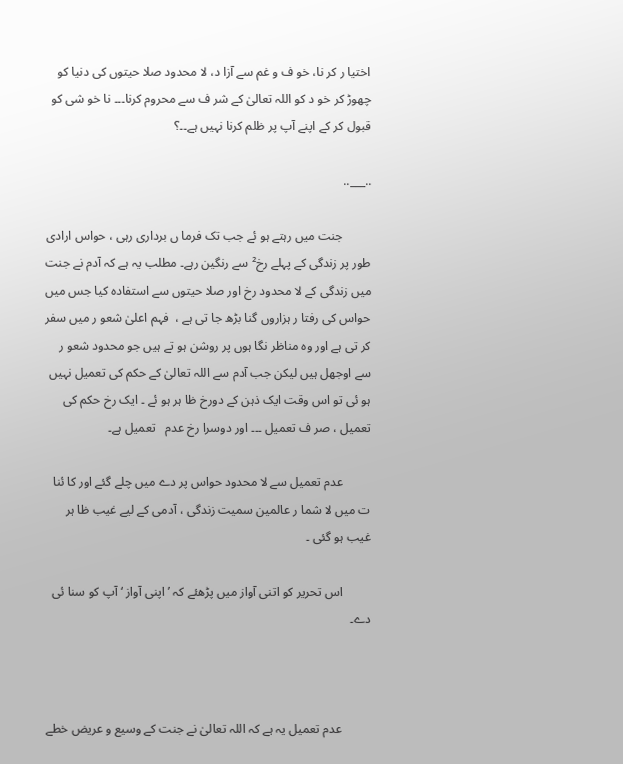اختیا ر کر نا، خو ف و غم سے آزا د، لا محدود صلا حیتوں کی دنیا کو چھوڑ کر خو د کو اللہ تعالیٰ کے شر ف سے محروم کرنا۔۔۔ نا خو شی کو قبول کر کے اپنے آپ پر ظلم کرنا نہیں ہے۔۔؟

..___..

         جنت میں رہتے ہو ئے جب تک فرما ں برداری رہی ، حواس ارادی طور پر زندگی کے پہلے رخ² سے رنگین رہے۔ مطلب یہ ہے کہ آدم نے جنت میں زندگی کے لا محدود رخ اور صلا حیتوں سے استفادہ کیا جس میں حواس کی رفتا ر ہزاروں گنا بڑھ جا تی ہے ،  فہم اعلیٰ شعو ر میں سفر کر تی ہے اور وہ مناظر نگا ہوں پر روشن ہو تے ہیں جو محدود شعو ر سے اوجھل ہیں لیکن جب آدم سے اللہ تعالیٰ کے حکم کی تعمیل نہیں ہو ئی تو اس وقت ایک ذہن کے دورخ ظا ہر ہو ئے ۔ ایک رخ حکم کی تعمیل ، صر ف تعمیل ۔۔۔ اور دوسرا رخ عدم   تعمیل ہے۔

         عدم تعمیل سے لا محدود حواس پر دے میں چلے گئے اور کا ئنا ت میں لا شما ر عالمین سمیت زندگی ، آدمی کے لیے غیب ظا ہر غیب ہو گئی ۔

         اس تحریر کو اتنی آواز میں پڑھئے کہ ’اپنی آواز ‘ آپ کو سنا ئی دے۔



         عدم تعمیل یہ ہے کہ اللہ تعالیٰ نے جنت کے وسیع و عریض خطے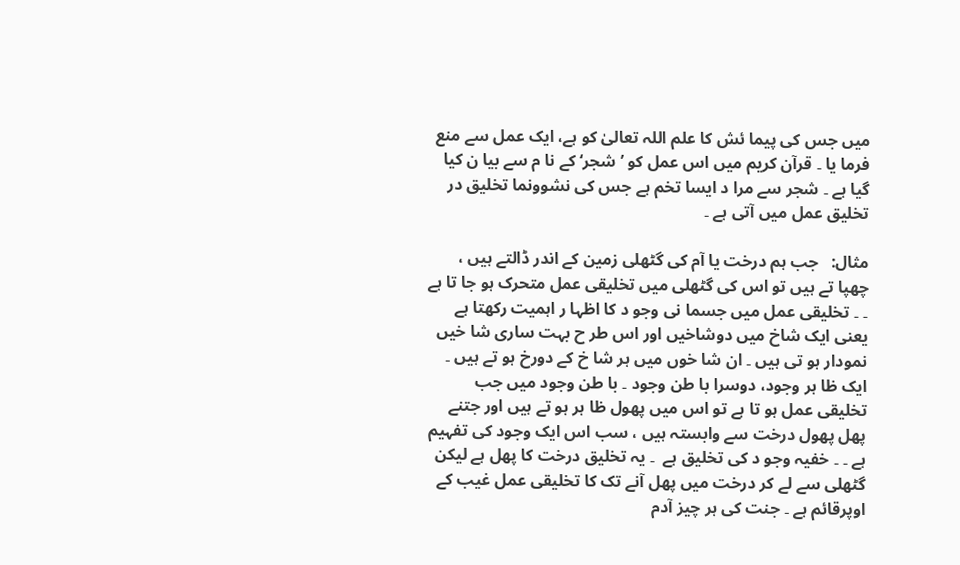میں جس کی پیما ئش کا علم اللہ تعالیٰ کو ہے، ایک عمل سے منع فرما یا ۔ قرآن کریم میں اس عمل کو ’شجر‘ کے نا م سے بیا ن کیا گیا ہے ۔ شجر سے مرا د ایسا تخم ہے جس کی نشوونما تخلیق در تخلیق عمل میں آتی ہے ۔

مثال:   جب ہم درخت یا آم کی گٹھلی زمین کے اندر ڈالتے ہیں ، چھپا تے ہیں تو اس کی گٹھلی میں تخلیقی عمل متحرک ہو جا تا ہے ۔ ۔ تخلیقی عمل میں جسما نی وجو د کا اظہا ر اہمیت رکھتا ہے  یعنی ایک شاخ میں دوشاخیں اور اس طر ح بہت ساری شا خیں نمودار ہو تی ہیں ۔ ان شا خوں میں ہر شا خ کے دورخ ہو تے ہیں ۔ ایک ظا ہر وجود، دوسرا با طن وجود ۔ با طن وجود میں جب تخلیقی عمل ہو تا ہے تو اس میں پھول ظا ہر ہو تے ہیں اور جتنے پھل پھول درخت سے وابستہ ہیں ، سب اس ایک وجود کی تفہیم ہے ۔ ۔ خفیہ وجو د کی تخلیق ہے  ۔ یہ تخلیق درخت کا پھل ہے لیکن گٹھلی سے لے کر درخت میں پھل آنے تک کا تخلیقی عمل غیب کے اوپرقائم ہے ۔ جنت کی ہر چیز آدم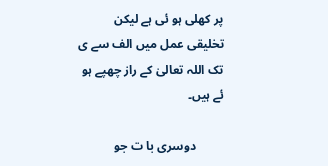پر کھلی ہو ئی ہے لیکن تخلیقی عمل میں الف سے ی تک اللہ تعالیٰ کے راز چھپے ہو ئے ہیں۔

         دوسری با ت جو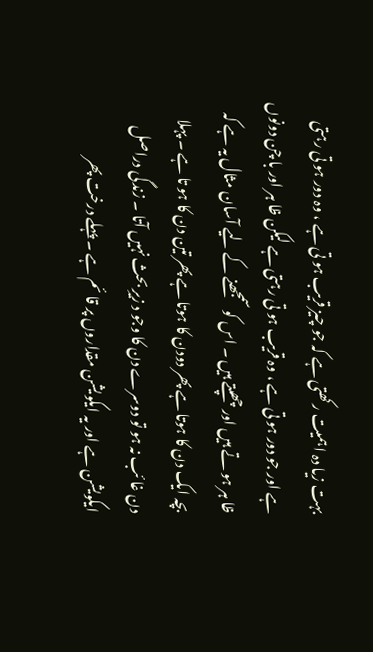بہت زیا دہ اہمیت رکھتی ہے کہ جو چیز قریب ہو تی ہے ، وہ دور ہو تی رہتی ہے اور جو دور ہو تی ہے ، وہ قریب ہو تی رہتی ہے لیکن ظا ہر اور با چن دونوں ظا ہر ہو تے ہیں اور چھپتے ہیں ۔ اس کو سمجھنے کے لیے آسان مثال یہ ہے کہ بچہ ایک دن کا ہوتا ہے پھر دودن کا ہوتا ہے پھر تین دن کا ہو تا ہے ۔ پہلا دن غا ئب نہ ہو تو دوسرے دن کا وجو د زیرِ بحث نہیں آتا ۔ زندگی دراصل ایکویشن ہے اور یہ ایکویشن مقداروں پر قا ئم ہے ۔ پہلے درخت پھر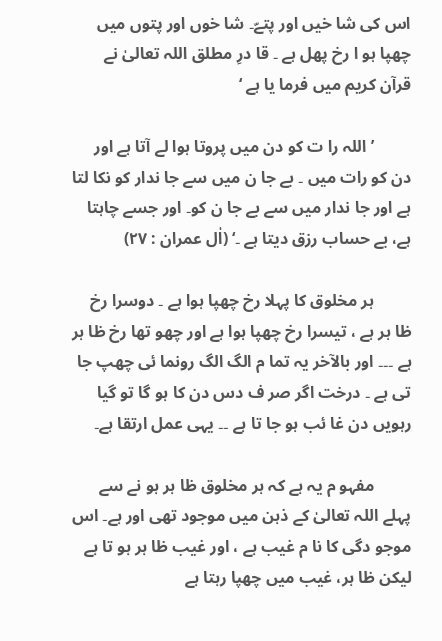اس کی شا خیں اور پتےّ۔ شا خوں اور پتوں میں چھپا ہو ا رخ پھل ہے ۔ قا درِ مطلق اللہ تعالیٰ نے قرآن کریم میں فرما یا ہے ‘

         ’اللہ را ت کو دن میں پروتا ہوا لے آتا ہے اور دن کو رات میں ۔ بے جا ن میں سے جا ندار کو نکا لتا ہے اور جا ندار میں سے بے جا ن کو۔ اور جسے چاہتا ہے، بے حساب رزق دیتا ہے ۔‘ (اٰل عمران : ۲۷)

         ہر مخلوق کا پہلا رخ چھپا ہوا ہے ۔ دوسرا رخ ظا ہر ہے ، تیسرا رخ چھپا ہوا ہے اور چھو تھا رخ ظا ہر ہے ۔۔۔ اور بالآخر یہ تما م الگ الگ رونما ئی چھپ جا تی ہے ۔ درخت اگر صر ف دس دن کا ہو گا تو گیا رہویں دن غا ئب ہو جا تا ہے ۔۔ یہی عمل ارتقا ہے۔

         مفہو م یہ ہے کہ ہر مخلوق ظا ہر ہو نے سے پہلے اللہ تعالیٰ کے ذہن میں موجود تھی اور ہے۔ اس موجو دگی کا نا م غیب ہے ، اور غیب ظا ہر ہو تا ہے لیکن ظا ہر، غیب میں چھپا رہتا ہے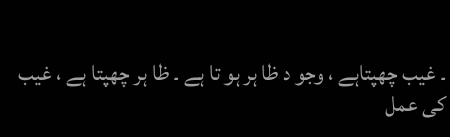۔ غیب چھپتاہے ، وجو د ظا ہر ہو تا ہے ۔ ظا ہر چھپتا ہے ، غیب کی عمل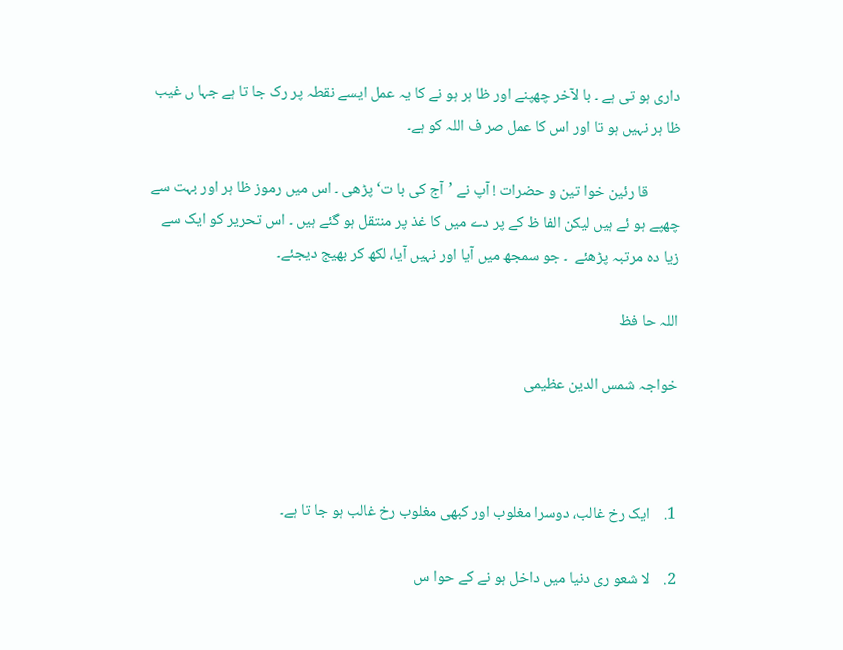داری ہو تی ہے ۔ با لآخر چھپنے اور ظا ہر ہو نے کا یہ عمل ایسے نقطہ پر رک جا تا ہے جہا ں غیب ظا ہر نہیں ہو تا اور اس کا عمل صر ف اللہ کو ہے۔

         قا رئین خوا تین و حضرات ! آپ نے ’آج کی با ت‘ پڑھی ۔ اس میں رموز ظا ہر اور بہت سے چھپے ہو ئے ہیں لیکن الفا ظ کے پر دے میں کا غذ پر منتقل ہو گئے ہیں ۔ اس تحریر کو ایک سے زیا دہ مرتبہ پڑھئے  ۔ جو سمجھ میں آیا اور نہیں آیا، لکھ کر بھیج دیجئے۔

اللہ حا فظ

خواجہ شمس الدین عظیمی



1.    ایک رخ غالب، دوسرا مغلوب اور کبھی مغلوب رخ غالب ہو جا تا ہے۔

2.    لا شعو ری دنیا میں داخل ہو نے کے حوا س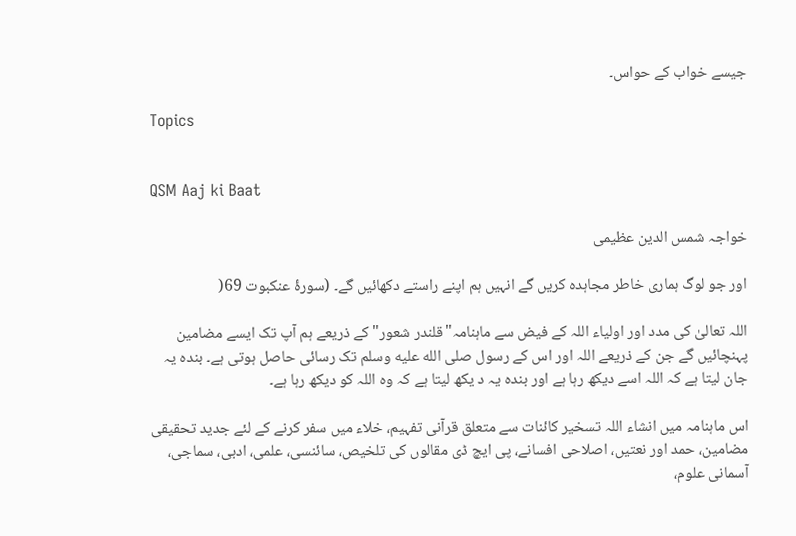جیسے خواب کے حواس۔

Topics


QSM Aaj ki Baat

خواجہ شمس الدين عظیمی

اور جو لوگ ہماری خاطر مجاہدہ کریں گے انہیں ہم اپنے راستے دکھائیں گے۔ (سورۂ عنکبوت 69(

اللہ تعالیٰ کی مدد اور اولیاء اللہ کے فیض سے ماہنامہ"قلندر شعور" کے ذریعے ہم آپ تک ایسے مضامین پہنچائیں گے جن کے ذریعے اللہ اور اس کے رسول صلى الله عليه وسلم تک رسائی حاصل ہوتی ہے۔ بندہ یہ جان لیتا ہے کہ اللہ اسے دیکھ رہا ہے اور بندہ یہ د یکھ لیتا ہے کہ وہ اللہ کو دیکھ رہا ہے۔

اس ماہنامہ میں انشاء اللہ تسخیر کائنات سے متعلق قرآنی تفہیم، خلاء میں سفر کرنے کے لئے جدید تحقیقی مضامین، حمد اور نعتیں، اصلاحی افسانے، پی ایچ ڈی مقالوں کی تلخیص، سائنسی، علمی، ادبی، سماجی، آسمانی علوم،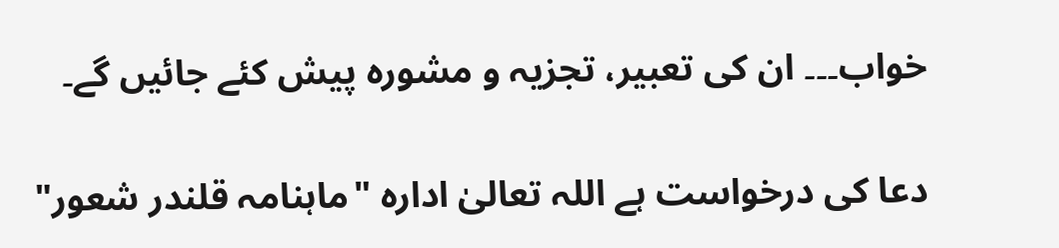خواب۔۔۔ ان کی تعبیر، تجزیہ و مشورہ پیش کئے جائیں گے۔

دعا کی درخواست ہے اللہ تعالیٰ ادارہ "ماہنامہ قلندر شعور"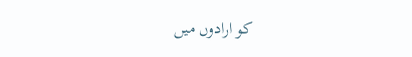کو ارادوں میں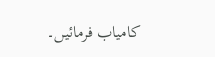کامیاب فرمائیں۔